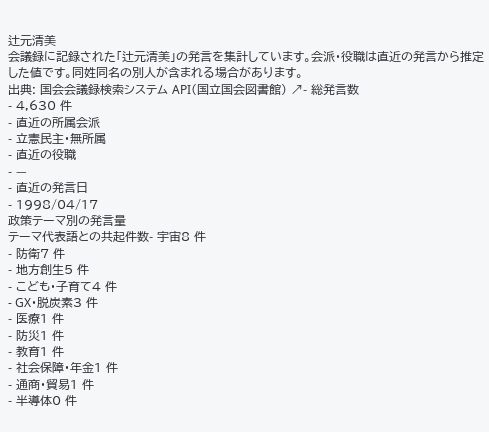辻元清美
会議録に記録された「辻元清美」の発言を集計しています。会派・役職は直近の発言から推定した値です。同姓同名の別人が含まれる場合があります。
出典: 国会会議録検索システム API(国立国会図書館) ↗- 総発言数
- 4,630 件
- 直近の所属会派
- 立憲民主・無所属
- 直近の役職
- —
- 直近の発言日
- 1998/04/17
政策テーマ別の発言量
テーマ代表語との共起件数- 宇宙8 件
- 防衛7 件
- 地方創生5 件
- こども・子育て4 件
- GX・脱炭素3 件
- 医療1 件
- 防災1 件
- 教育1 件
- 社会保障・年金1 件
- 通商・貿易1 件
- 半導体0 件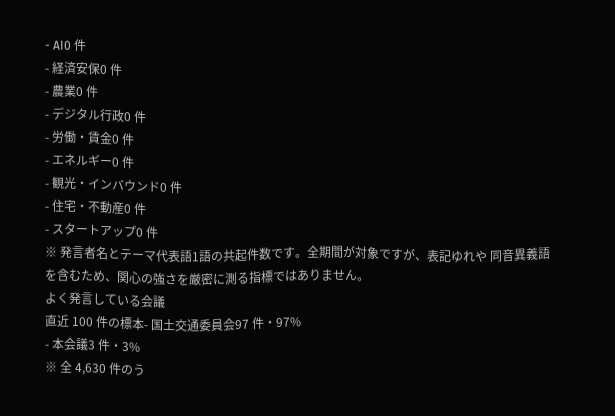- AI0 件
- 経済安保0 件
- 農業0 件
- デジタル行政0 件
- 労働・賃金0 件
- エネルギー0 件
- 観光・インバウンド0 件
- 住宅・不動産0 件
- スタートアップ0 件
※ 発言者名とテーマ代表語1語の共起件数です。全期間が対象ですが、表記ゆれや 同音異義語を含むため、関心の強さを厳密に測る指標ではありません。
よく発言している会議
直近 100 件の標本- 国土交通委員会97 件・97%
- 本会議3 件・3%
※ 全 4,630 件のう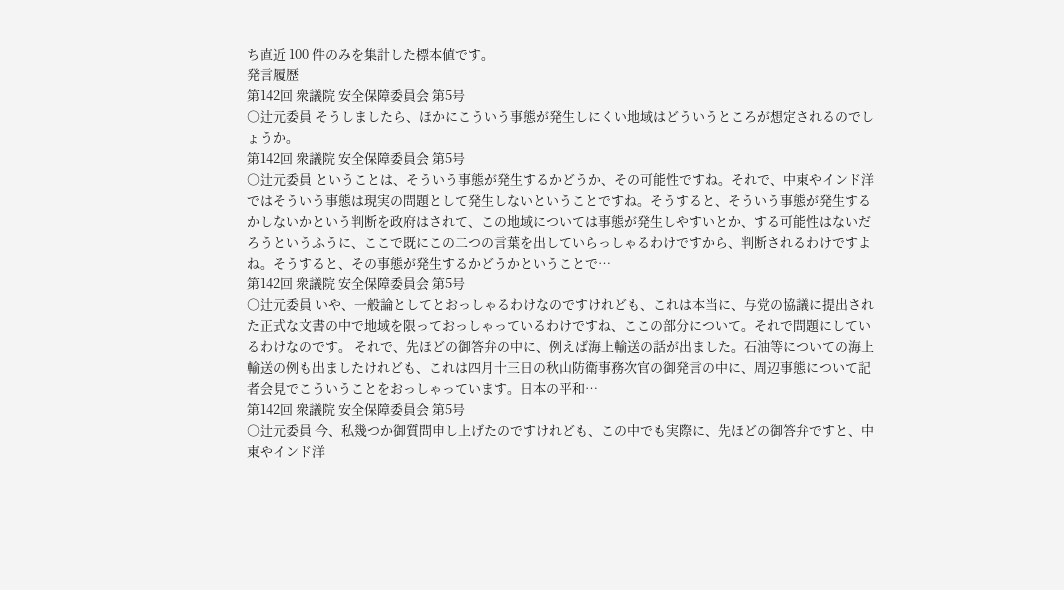ち直近 100 件のみを集計した標本値です。
発言履歴
第142回 衆議院 安全保障委員会 第5号
○辻元委員 そうしましたら、ほかにこういう事態が発生しにくい地域はどういうところが想定されるのでしょうか。
第142回 衆議院 安全保障委員会 第5号
○辻元委員 ということは、そういう事態が発生するかどうか、その可能性ですね。それで、中東やインド洋ではそういう事態は現実の問題として発生しないということですね。そうすると、そういう事態が発生するかしないかという判断を政府はされて、この地域については事態が発生しやすいとか、する可能性はないだろうというふうに、ここで既にこの二つの言葉を出していらっしゃるわけですから、判断されるわけですよね。そうすると、その事態が発生するかどうかということで…
第142回 衆議院 安全保障委員会 第5号
○辻元委員 いや、一般論としてとおっしゃるわけなのですけれども、これは本当に、与党の協議に提出された正式な文書の中で地域を限っておっしゃっているわけですね、ここの部分について。それで問題にしているわけなのです。 それで、先ほどの御答弁の中に、例えば海上輸送の話が出ました。石油等についての海上輸送の例も出ましたけれども、これは四月十三日の秋山防衛事務次官の御発言の中に、周辺事態について記者会見でこういうことをおっしゃっています。日本の平和…
第142回 衆議院 安全保障委員会 第5号
○辻元委員 今、私幾つか御質問申し上げたのですけれども、この中でも実際に、先ほどの御答弁ですと、中東やインド洋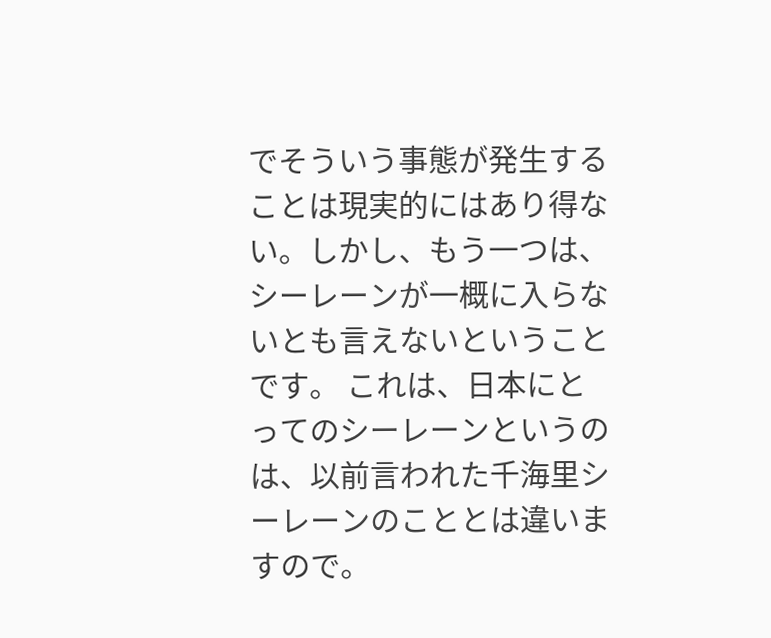でそういう事態が発生することは現実的にはあり得ない。しかし、もう一つは、シーレーンが一概に入らないとも言えないということです。 これは、日本にとってのシーレーンというのは、以前言われた千海里シーレーンのこととは違いますので。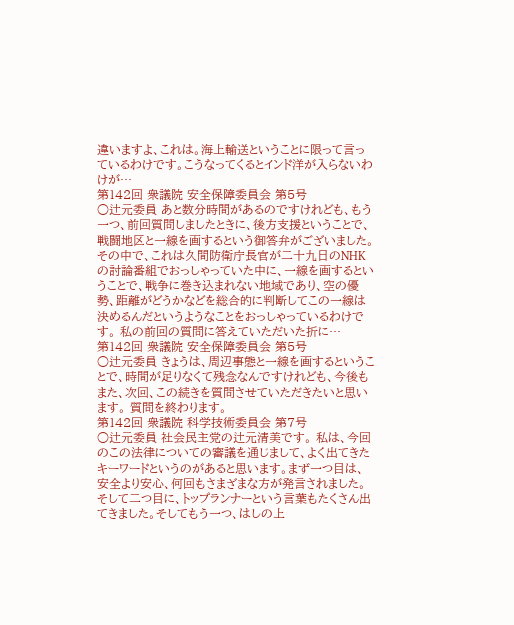違いますよ、これは。海上輸送ということに限って言っているわけです。こうなってくるとインド洋が入らないわけが…
第142回 衆議院 安全保障委員会 第5号
○辻元委員 あと数分時間があるのですけれども、もう一つ、前回質問しましたときに、後方支援ということで、戦闘地区と一線を画するという御答弁がございました。 その中で、これは久間防衛庁長官が二十九日のNHKの討論番組でおっしゃっていた中に、一線を画するということで、戦争に巻き込まれない地域であり、空の優勢、距離がどうかなどを総合的に判断してこの一線は決めるんだというようなことをおっしゃっているわけです。 私の前回の質問に答えていただいた折に…
第142回 衆議院 安全保障委員会 第5号
○辻元委員 きょうは、周辺事態と一線を画するということで、時間が足りなくて残念なんですけれども、今後もまた、次回、この続きを質問させていただきたいと思います。 質問を終わります。
第142回 衆議院 科学技術委員会 第7号
○辻元委員 社会民主党の辻元清美です。 私は、今回のこの法律についての審議を通じまして、よく出てきたキーワードというのがあると思います。まず一つ目は、安全より安心、何回もさまざまな方が発言されました。そして二つ目に、トップランナーという言葉もたくさん出てきました。そしてもう一つ、はしの上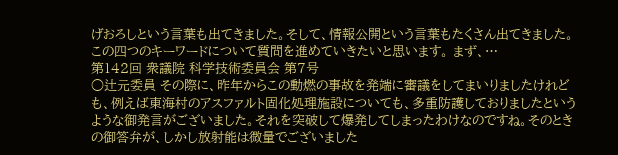げおろしという言葉も出てきました。そして、情報公開という言葉もたくさん出てきました。この四つのキーワードについて質問を進めていきたいと思います。 まず、…
第142回 衆議院 科学技術委員会 第7号
○辻元委員 その際に、昨年からこの動燃の事故を発端に審議をしてまいりましたけれども、例えば東海村のアスファルト固化処理施設についても、多重防護しておりましたというような御発言がございました。それを突破して爆発してしまったわけなのですね。そのときの御答弁が、しかし放射能は微量でございました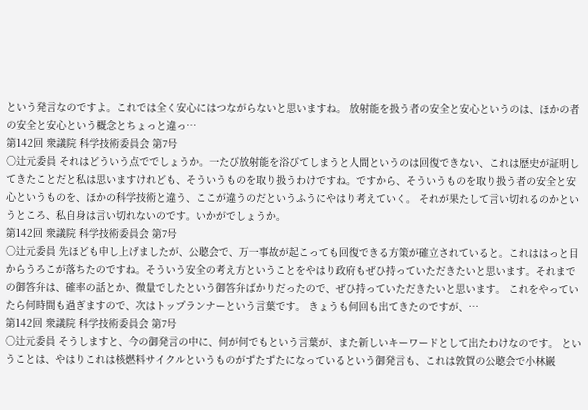という発言なのですよ。これでは全く安心にはつながらないと思いますね。 放射能を扱う者の安全と安心というのは、ほかの者の安全と安心という概念とちょっと違っ…
第142回 衆議院 科学技術委員会 第7号
○辻元委員 それはどういう点ででしょうか。一たび放射能を浴びてしまうと人間というのは回復できない、これは歴史が証明してきたことだと私は思いますけれども、そういうものを取り扱うわけですね。ですから、そういうものを取り扱う者の安全と安心というものを、ほかの科学技術と違う、ここが違うのだというふうにやはり考えていく。 それが果たして言い切れるのかというところ、私自身は言い切れないのです。いかがでしょうか。
第142回 衆議院 科学技術委員会 第7号
○辻元委員 先ほども申し上げましたが、公聴会で、万一事故が起こっても回復できる方策が確立されていると。これははっと目からうろこが落ちたのですね。そういう安全の考え方ということをやはり政府もぜひ持っていただきたいと思います。それまでの御答弁は、確率の話とか、微量でしたという御答弁ばかりだったので、ぜひ持っていただきたいと思います。 これをやっていたら何時間も過ぎますので、次はトップランナーという言葉です。 きょうも何回も出てきたのですが、…
第142回 衆議院 科学技術委員会 第7号
○辻元委員 そうしますと、今の御発言の中に、何が何でもという言葉が、また新しいキーワードとして出たわけなのです。 ということは、やはりこれは核燃料サイクルというものがずたずたになっているという御発言も、これは敦賀の公聴会で小林巌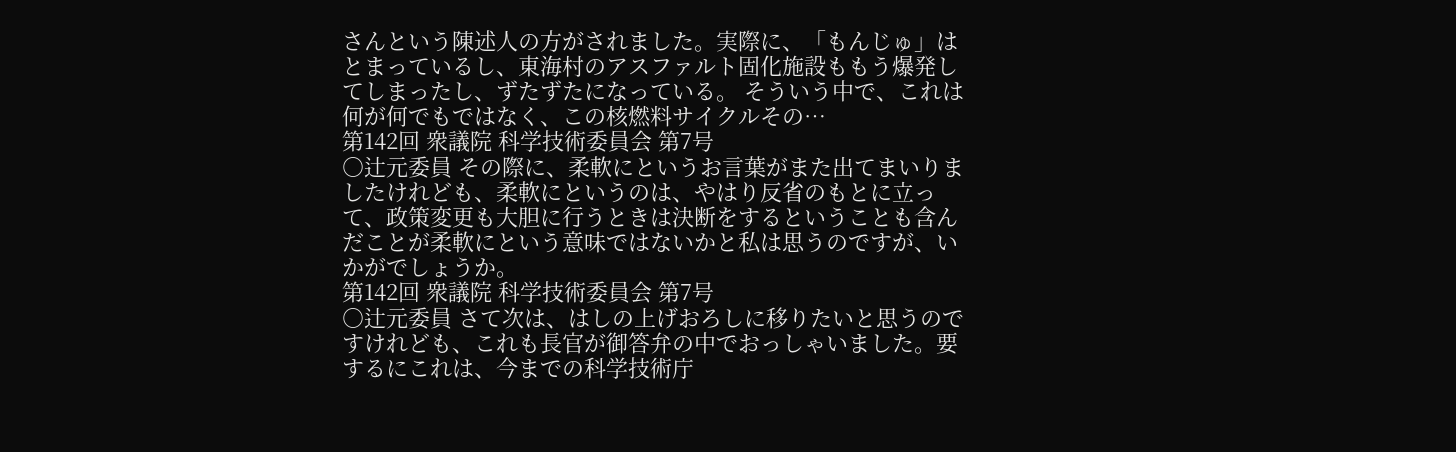さんという陳述人の方がされました。実際に、「もんじゅ」はとまっているし、東海村のアスファルト固化施設ももう爆発してしまったし、ずたずたになっている。 そういう中で、これは何が何でもではなく、この核燃料サイクルその…
第142回 衆議院 科学技術委員会 第7号
○辻元委員 その際に、柔軟にというお言葉がまた出てまいりましたけれども、柔軟にというのは、やはり反省のもとに立って、政策変更も大胆に行うときは決断をするということも含んだことが柔軟にという意味ではないかと私は思うのですが、いかがでしょうか。
第142回 衆議院 科学技術委員会 第7号
○辻元委員 さて次は、はしの上げおろしに移りたいと思うのですけれども、これも長官が御答弁の中でおっしゃいました。要するにこれは、今までの科学技術庁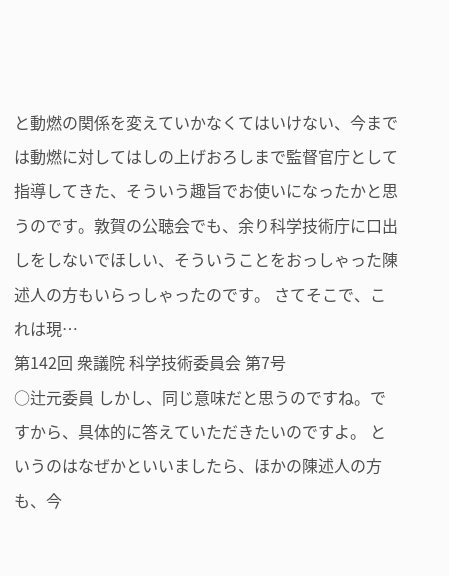と動燃の関係を変えていかなくてはいけない、今までは動燃に対してはしの上げおろしまで監督官庁として指導してきた、そういう趣旨でお使いになったかと思うのです。敦賀の公聴会でも、余り科学技術庁に口出しをしないでほしい、そういうことをおっしゃった陳述人の方もいらっしゃったのです。 さてそこで、これは現…
第142回 衆議院 科学技術委員会 第7号
○辻元委員 しかし、同じ意味だと思うのですね。ですから、具体的に答えていただきたいのですよ。 というのはなぜかといいましたら、ほかの陳述人の方も、今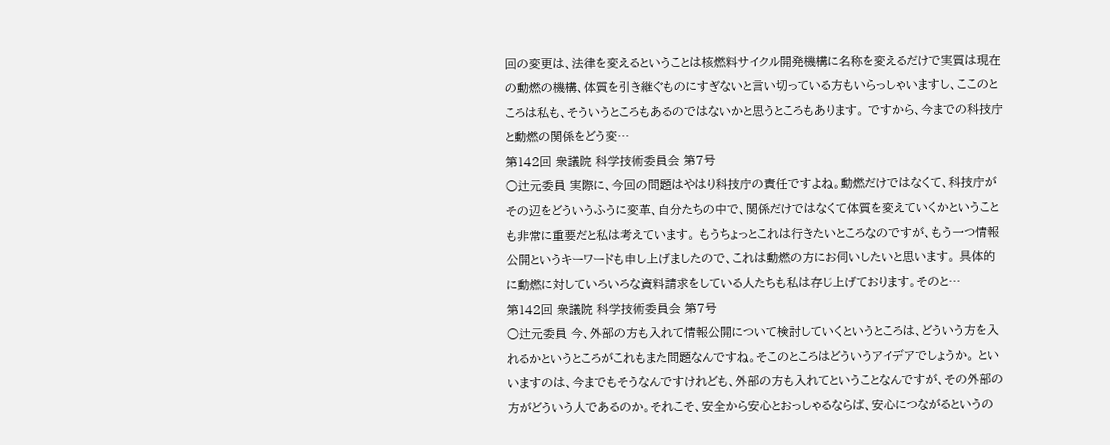回の変更は、法律を変えるということは核燃料サイクル開発機構に名称を変えるだけで実質は現在の動燃の機構、体質を引き継ぐものにすぎないと言い切っている方もいらっしゃいますし、ここのところは私も、そういうところもあるのではないかと思うところもあります。 ですから、今までの科技庁と動燃の関係をどう変…
第142回 衆議院 科学技術委員会 第7号
○辻元委員 実際に、今回の問題はやはり科技庁の責任ですよね。動燃だけではなくて、科技庁がその辺をどういうふうに変革、自分たちの中で、関係だけではなくて体質を変えていくかということも非常に重要だと私は考えています。 もうちょっとこれは行きたいところなのですが、もう一つ情報公開というキーワードも申し上げましたので、これは動燃の方にお伺いしたいと思います。 具体的に動燃に対していろいろな資料請求をしている人たちも私は存じ上げております。そのと…
第142回 衆議院 科学技術委員会 第7号
○辻元委員 今、外部の方も入れて情報公開について検討していくというところは、どういう方を入れるかというところがこれもまた問題なんですね。そこのところはどういうアイデアでしょうか。 といいますのは、今までもそうなんですけれども、外部の方も入れてということなんですが、その外部の方がどういう人であるのか。それこそ、安全から安心とおっしゃるならば、安心につながるというの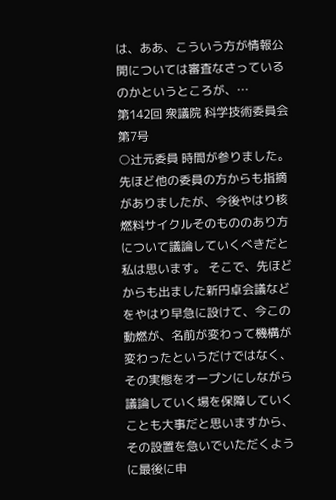は、ああ、こういう方が情報公開については審査なさっているのかというところが、…
第142回 衆議院 科学技術委員会 第7号
○辻元委員 時間が参りました。 先ほど他の委員の方からも指摘がありましたが、今後やはり核燃料サイクルそのもののあり方について議論していくべきだと私は思います。 そこで、先ほどからも出ました新円卓会議などをやはり早急に設けて、今この動燃が、名前が変わって機構が変わったというだけではなく、その実態をオープンにしながら議論していく場を保障していくことも大事だと思いますから、その設置を急いでいただくように最後に申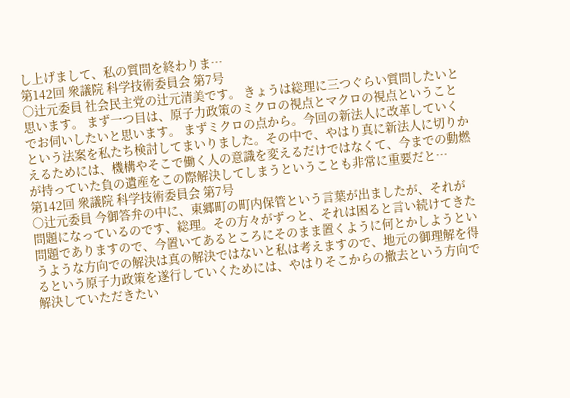し上げまして、私の質問を終わりま…
第142回 衆議院 科学技術委員会 第7号
○辻元委員 社会民主党の辻元清美です。 きょうは総理に三つぐらい質問したいと思います。 まず一つ目は、原子力政策のミクロの視点とマクロの視点ということでお伺いしたいと思います。 まずミクロの点から。今回の新法人に改革していくという法案を私たち検討してまいりました。その中で、やはり真に新法人に切りかえるためには、機構やそこで働く人の意識を変えるだけではなくて、今までの動燃が持っていた負の遺産をこの際解決してしまうということも非常に重要だと…
第142回 衆議院 科学技術委員会 第7号
○辻元委員 今御答弁の中に、東郷町の町内保管という言葉が出ましたが、それが問題になっているのです、総理。その方々がずっと、それは困ると言い続けてきた問題でありますので、今置いてあるところにそのまま置くように何とかしようというような方向での解決は真の解決ではないと私は考えますので、地元の御理解を得るという原子力政策を遂行していくためには、やはりそこからの撤去という方向で解決していただきたい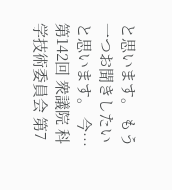と思います。 もう一つお聞きしたいと思います。 今…
第142回 衆議院 科学技術委員会 第7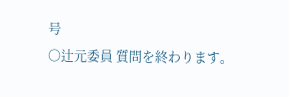号
○辻元委員 質問を終わります。